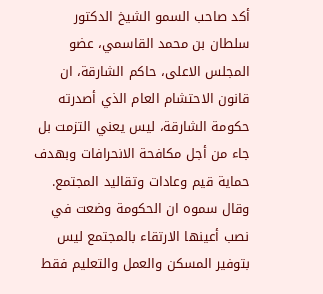أكد صاحب السمو الشيخ الدكتور سلطان بن محمد القاسمي، عضو المجلس الاعلى، حاكم الشارقة، ان قانون الاحتشام العام الذي أصدرته حكومة الشارقة، ليس يعني التزمت بل جاء من أجل مكافحة الانحرافات وبهدف حماية قيم وعادات وتقاليد المجتمع. وقال سموه ان الحكومة وضعت في نصب أعينها الارتقاء بالمجتمع ليس بتوفير المسكن والعمل والتعليم فقط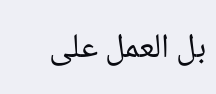بل العمل على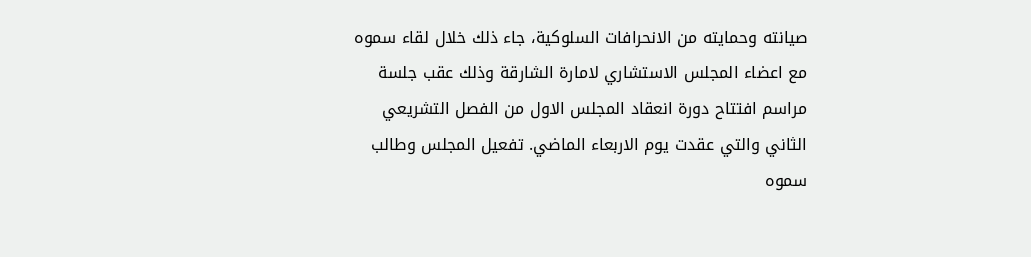صيانته وحمايته من الانحرافات السلوكية، جاء ذلك خلال لقاء سموه مع اعضاء المجلس الاستشاري لامارة الشارقة وذلك عقب جلسة مراسم افتتاح دورة انعقاد المجلس الاول من الفصل التشريعي الثاني والتي عقدت يوم الاربعاء الماضي. تفعيل المجلس وطالب سموه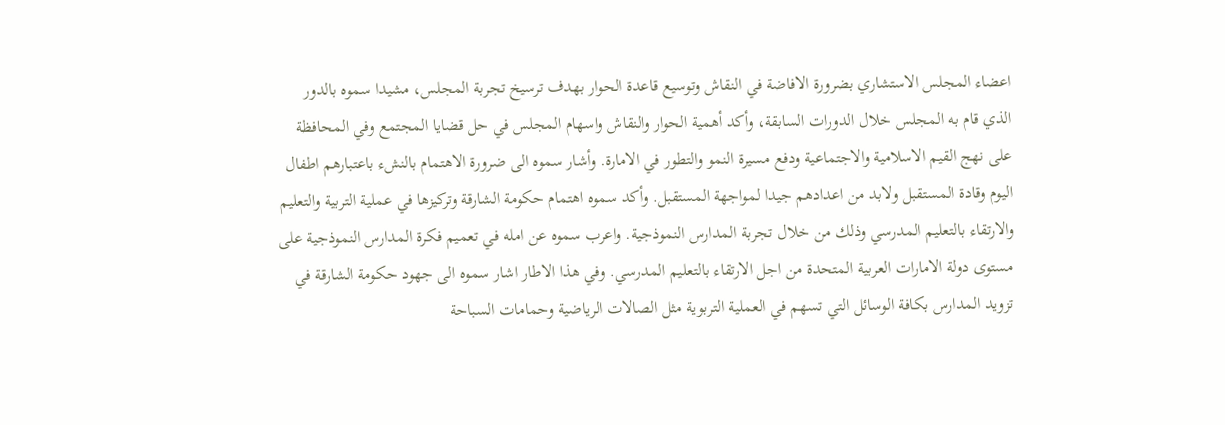اعضاء المجلس الاستشاري بضرورة الافاضة في النقاش وتوسيع قاعدة الحوار بهدف ترسيخ تجربة المجلس، مشيدا سموه بالدور الذي قام به المجلس خلال الدورات السابقة، وأكد أهمية الحوار والنقاش واسهام المجلس في حل قضايا المجتمع وفي المحافظة على نهج القيم الاسلامية والاجتماعية ودفع مسيرة النمو والتطور في الامارة. وأشار سموه الى ضرورة الاهتمام بالنشء باعتبارهم اطفال اليوم وقادة المستقبل ولابد من اعدادهم جيدا لمواجهة المستقبل. وأكد سموه اهتمام حكومة الشارقة وتركيزها في عملية التربية والتعليم والارتقاء بالتعليم المدرسي وذلك من خلال تجربة المدارس النموذجية. واعرب سموه عن امله في تعميم فكرة المدارس النموذجية على مستوى دولة الامارات العربية المتحدة من اجل الارتقاء بالتعليم المدرسي. وفي هذا الاطار اشار سموه الى جهود حكومة الشارقة في تزويد المدارس بكافة الوسائل التي تسهم في العملية التربوية مثل الصالات الرياضية وحمامات السباحة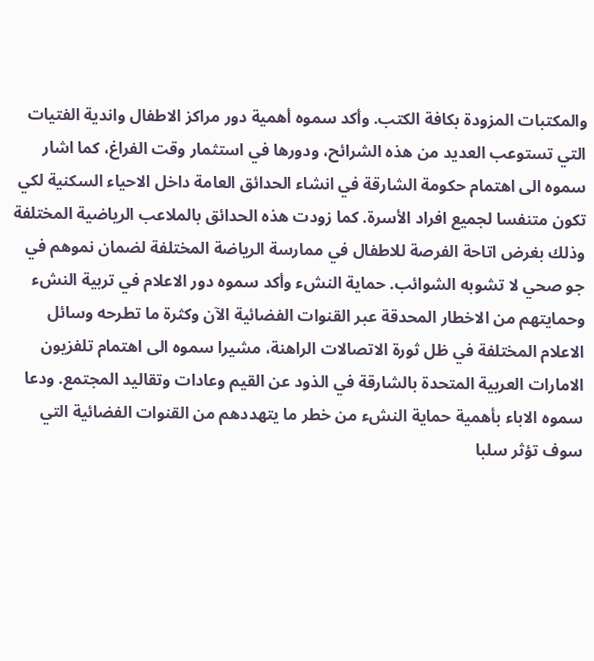والمكتبات المزودة بكافة الكتب. وأكد سموه أهمية دور مراكز الاطفال واندية الفتيات التي تستوعب العديد من هذه الشرائح، ودورها في استثمار وقت الفراغ، كما اشار سموه الى اهتمام حكومة الشارقة في انشاء الحدائق العامة داخل الاحياء السكنية لكي تكون متنفسا لجميع افراد الأسرة. كما زودت هذه الحدائق بالملاعب الرياضية المختلفة وذلك بغرض اتاحة الفرصة للاطفال في ممارسة الرياضة المختلفة لضمان نموهم في جو صحي لا تشوبه الشوائب. حماية النشء وأكد سموه دور الاعلام في تربية النشء وحمايتهم من الاخطار المحدقة عبر القنوات الفضائية الآن وكثرة ما تطرحه وسائل الاعلام المختلفة في ظل ثورة الاتصالات الراهنة، مشيرا سموه الى اهتمام تلفزيون الامارات العربية المتحدة بالشارقة في الذود عن القيم وعادات وتقاليد المجتمع. ودعا سموه الاباء بأهمية حماية النشء من خطر ما يتهددهم من القنوات الفضائية التي سوف تؤثر سلبا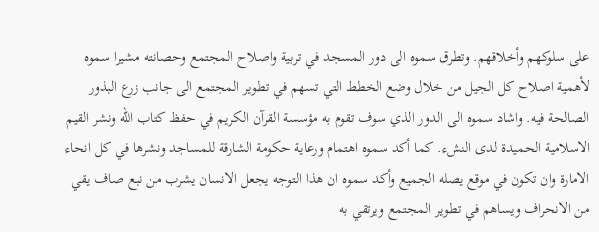على سلوكهم وأخلاقهم. وتطرق سموه الى دور المسجد في تربية واصلاح المجتمع وحصانته مشيرا سموه لأهمية اصلاح كل الجيل من خلال وضع الخطط التي تسهم في تطوير المجتمع الى جانب زرع البذور الصالحة فيه. واشاد سموه الى الدور الذي سوف تقوم به مؤسسة القرآن الكريم في حفظ كتاب الله ونشر القيم الاسلامية الحميدة لدى النشء. كما أكد سموه اهتمام ورعاية حكومة الشارقة للمساجد ونشرها في كل انحاء الامارة وان تكون في موقع يصله الجميع وأكد سموه ان هذا التوجه يجعل الانسان يشرب من نبع صاف يقي من الانحراف ويساهم في تطوير المجتمع ويرتقي به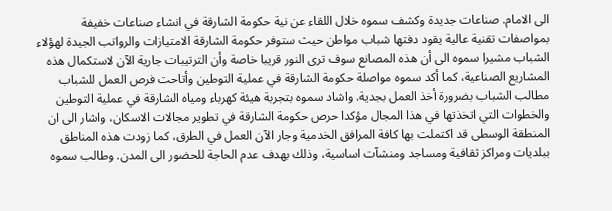الى الامام. صناعات جديدة وكشف سموه خلال اللقاء عن نية حكومة الشارقة في انشاء صناعات خفيفة بمواصفات تقنية عالية يقود دفتها شباب مواطن حيث ستوفر حكومة الشارقة الامتيازات والرواتب الجيدة لهؤلاء الشباب مشيرا سموه الى أن هذه المصانع سوف ترى النور قريبا خاصة وأن الترتيبات جارية الآن لاستكمال هذه المشاريع الصناعية، كما أكد سموه مواصلة حكومة الشارقة في عملية التوطين وأتاحت فرص العمل للشباب مطالب الشباب بضرورة أخذ العمل بجدية. واشاد سموه بتجربة هيئة كهرباء ومياه الشارقة في عملية التوطين والخطوات التي اتخذتها في هذا المجال مؤكدا حرص حكومة الشارقة في تطوير مجالات الاسكان، واشار الى ان المنطقة الوسطى قد اكتملت بها كافة المرافق الخدمية وجار الآن العمل في الطرق، كما زودت هذه المناطق ببلديات ومراكز ثقافية ومساجد ومنشآت اساسية، وذلك بهدف عدم الحاجة للحضور الى المدن. وطالب سموه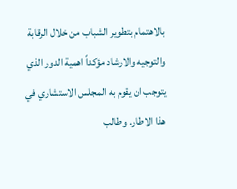بالاهتمام بتطوير الشباب من خلال الرقابة والتوجيه والارشاد مؤكداً اهمية الدور الذي يتوجب ان يقوم به المجلس الاستشاري في هذا الاطار. وطالب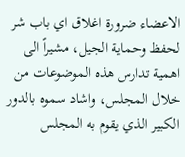الاعضاء ضرورة اغلاق اي باب شر لحفظ وحماية الجيل، مشيراً الى اهمية تدارس هذه الموضوعات من خلال المجلس، واشاد سموه بالدور الكبير الذي يقوم به المجلس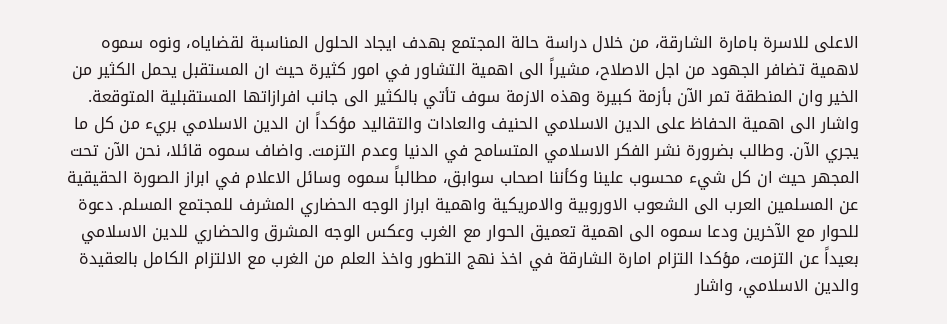الاعلى للاسرة بامارة الشارقة، من خلال دراسة حالة المجتمع بهدف ايجاد الحلول المناسبة لقضاياه، ونوه سموه لاهمية تضافر الجهود من اجل الاصلاح، مشيراً الى اهمية التشاور في امور كثيرة حيث ان المستقبل يحمل الكثير من الخير وان المنطقة تمر الآن بأزمة كبيرة وهذه الازمة سوف تأتي بالكثير الى جانب افرازاتها المستقبلية المتوقعة. واشار الى اهمية الحفاظ على الدين الاسلامي الحنيف والعادات والتقاليد مؤكداً ان الدين الاسلامي بريء من كل ما يجري الآن. وطالب بضرورة نشر الفكر الاسلامي المتسامح في الدنيا وعدم التزمت. واضاف سموه قائلا، نحن الآن تحت المجهر حيث ان كل شيء محسوب علينا وكأننا اصحاب سوابق، مطالباً سموه وسائل الاعلام في ابراز الصورة الحقيقية عن المسلمين العرب الى الشعوب الاوروبية والامريكية واهمية ابراز الوجه الحضاري المشرف للمجتمع المسلم. دعوة للحوار مع الآخرين ودعا سموه الى اهمية تعميق الحوار مع الغرب وعكس الوجه المشرق والحضاري للدين الاسلامي بعيداً عن التزمت، مؤكدا التزام امارة الشارقة في اخذ نهج التطور واخذ العلم من الغرب مع الالتزام الكامل بالعقيدة والدين الاسلامي، واشار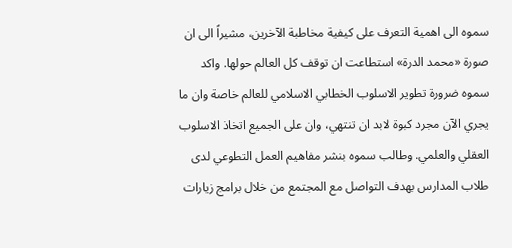سموه الى اهمية التعرف على كيفية مخاطبة الآخرين، مشيراً الى ان صورة «محمد الدرة» استطاعت ان توقف كل العالم حولها. واكد سموه ضرورة تطوير الاسلوب الخطابي الاسلامي للعالم خاصة وان ما يجري الآن مجرد كبوة لابد ان تنتهي، وان على الجميع اتخاذ الاسلوب العقلي والعلمي. وطالب سموه بنشر مفاهيم العمل التطوعي لدى طلاب المدارس بهدف التواصل مع المجتمع من خلال برامج زيارات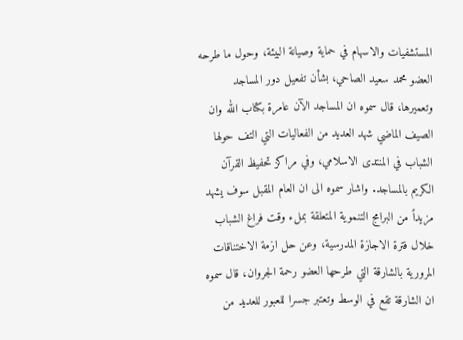المستشفيات والاسهام في حماية وصيانة البيئة، وحول ما طرحه العضو محمد سعيد الصاحي، بشأن تفعيل دور المساجد وتعميرها، قال سموه ان المساجد الآن عامرة بكتاب الله وان الصيف الماضي شهد العديد من الفعاليات التي التف حولها الشباب في المنتدى الاسلامي، وفي مراكز تحفيظ القرآن الكريم بالمساجد. واشار سموه الى ان العام المقبل سوف يشهد مزيداً من البرامج التنموية المتعلقة بملء وقت فراغ الشباب خلال فترة الاجازة المدرسية، وعن حل ازمة الاختناقات المرورية بالشارقة التي طرحها العضو رحمة الجروان، قال سموه ان الشارقة تقع في الوسط وتعتبر جسرا للعبور للعديد من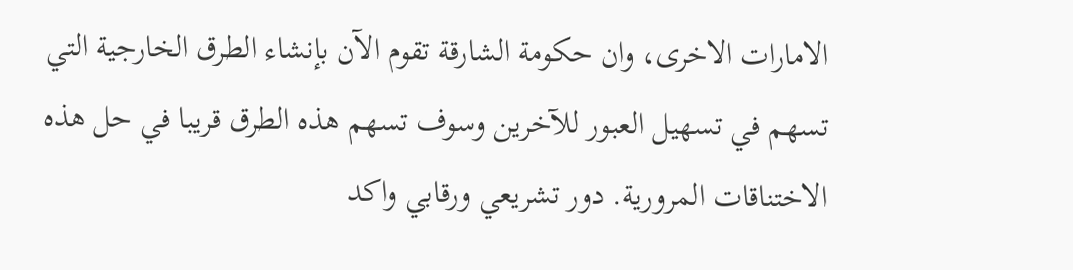الامارات الاخرى، وان حكومة الشارقة تقوم الآن بإنشاء الطرق الخارجية التي تسهم في تسهيل العبور للآخرين وسوف تسهم هذه الطرق قريبا في حل هذه الاختناقات المرورية. دور تشريعي ورقابي واكد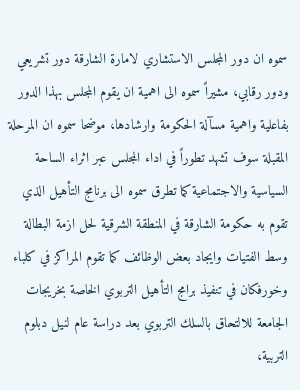سموه ان دور المجلس الاستشاري لامارة الشارقة دور تشريعي ودور رقابي، مشيراً سموه الى اهمية ان يقوم المجلس بهذا الدور بفاعلية واهمية مسآلة الحكومة وارشادها، موضحا سموه ان المرحلة المقبلة سوف تشهد تطوراً في اداء المجلس عبر اثراء الساحة السياسية والاجتماعية كما تطرق سموه الى برنامج التأهيل الذي تقوم به حكومة الشارقة في المنطقة الشرقية لحل ازمة البطالة وسط الفتيات وايجاد بعض الوظائف كما تقوم المراكز في كلباء وخورفكان في تنفيذ برامج التأهيل التربوي الخاصة بخريجات الجامعة للالتحاق بالسلك التربوي بعد دراسة عام لنيل دبلوم التربية،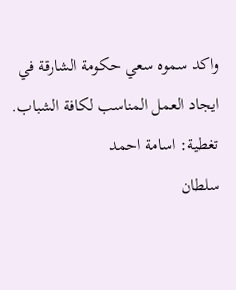واكد سموه سعي حكومة الشارقة في ايجاد العمل المناسب لكافة الشباب. تغطية: اسامة احمد
سلطان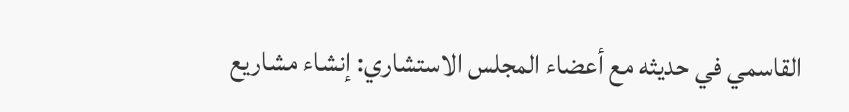القاسمي في حديثه مع أعضاء المجلس الاستشاري: إنشاء مشاريع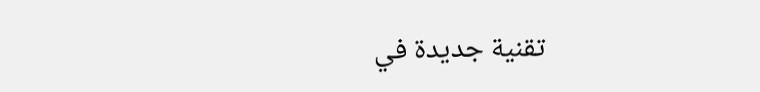تقنية جديدة في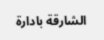الشارقة بادارة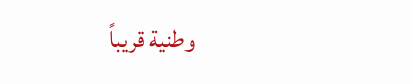وطنية قريباً